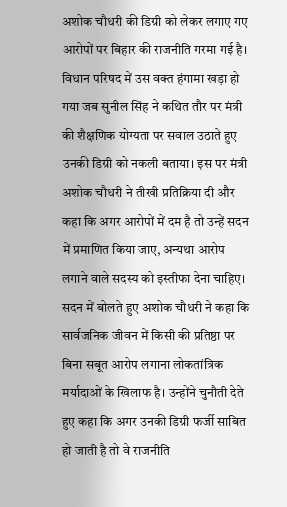अशोक चौधरी की डिग्री को लेकर लगाए गए आरोपों पर बिहार की राजनीति गरमा गई है। विधान परिषद में उस वक्त हंगामा खड़ा हो गया जब सुनील सिंह ने कथित तौर पर मंत्री की शैक्षणिक योग्यता पर सवाल उठाते हुए उनकी डिग्री को नकली बताया। इस पर मंत्री अशोक चौधरी ने तीखी प्रतिक्रिया दी और कहा कि अगर आरोपों में दम है तो उन्हें सदन में प्रमाणित किया जाए, अन्यथा आरोप लगाने वाले सदस्य को इस्तीफा देना चाहिए।
सदन में बोलते हुए अशोक चौधरी ने कहा कि सार्वजनिक जीवन में किसी की प्रतिष्ठा पर बिना सबूत आरोप लगाना लोकतांत्रिक मर्यादाओं के खिलाफ है। उन्होंने चुनौती देते हुए कहा कि अगर उनकी डिग्री फर्जी साबित हो जाती है तो वे राजनीति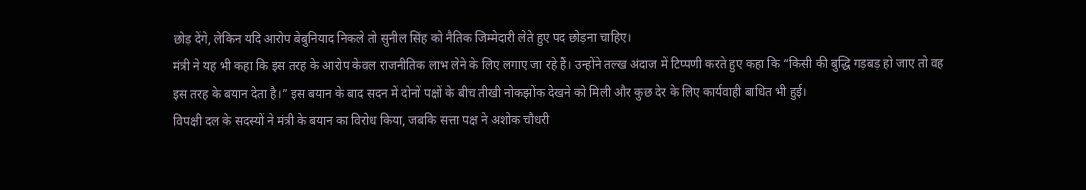छोड़ देंगे, लेकिन यदि आरोप बेबुनियाद निकले तो सुनील सिंह को नैतिक जिम्मेदारी लेते हुए पद छोड़ना चाहिए।
मंत्री ने यह भी कहा कि इस तरह के आरोप केवल राजनीतिक लाभ लेने के लिए लगाए जा रहे हैं। उन्होंने तल्ख अंदाज में टिप्पणी करते हुए कहा कि “किसी की बुद्धि गड़बड़ हो जाए तो वह इस तरह के बयान देता है।” इस बयान के बाद सदन में दोनों पक्षों के बीच तीखी नोकझोंक देखने को मिली और कुछ देर के लिए कार्यवाही बाधित भी हुई।
विपक्षी दल के सदस्यों ने मंत्री के बयान का विरोध किया, जबकि सत्ता पक्ष ने अशोक चौधरी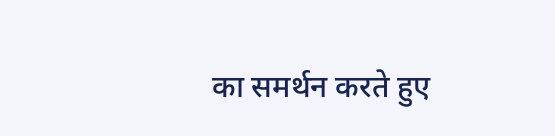का समर्थन करते हुए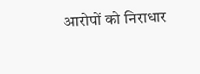आरोपों को निराधार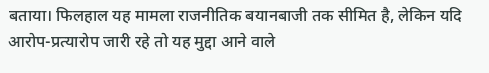बताया। फिलहाल यह मामला राजनीतिक बयानबाजी तक सीमित है, लेकिन यदि आरोप-प्रत्यारोप जारी रहे तो यह मुद्दा आने वाले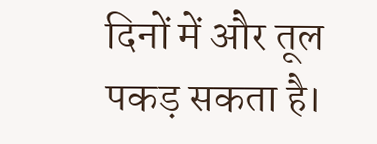दिनों में और तूल पकड़ सकता है।